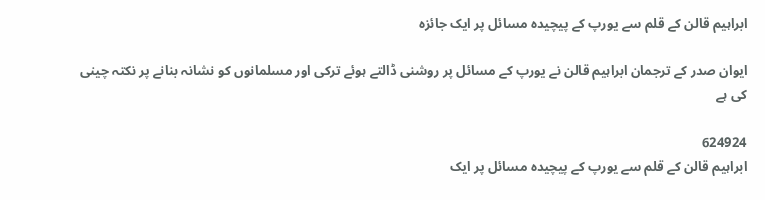ابراہیم قالن کے قلم سے یورپ کے پیچیدہ مسائل پر ایک جائزہ

ایوان صدر کے ترجمان ابراہیم قالن نے یورپ کے مسائل پر روشنی ڈالتے ہوئے ترکی اور مسلمانوں کو نشانہ بنانے پر نکتہ چینی کی ہے

624924
ابراہیم قالن کے قلم سے یورپ کے پیچیدہ مسائل پر ایک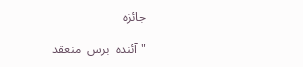جائزہ

"آئندہ  برس  منعقد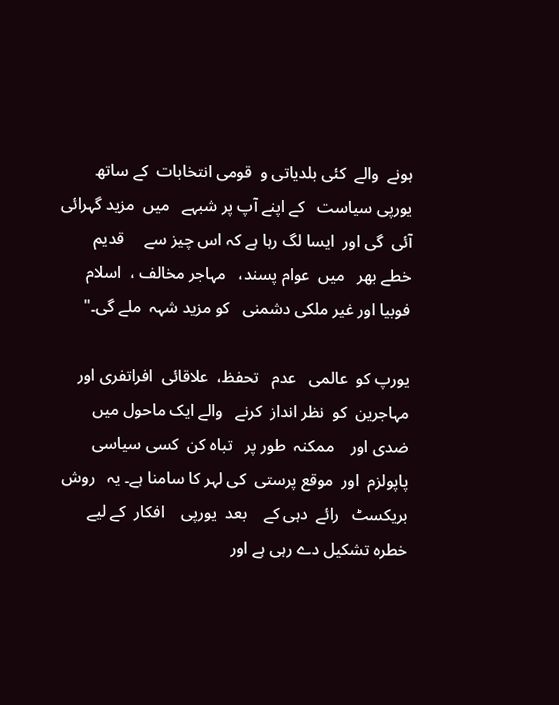ہونے  والے  کئی بلدیاتی و  قومی انتخابات  کے ساتھ یورپی سیاست   کے اپنے آپ پر شبہے   میں  مزید گہرائی    آئی  گی اور  ایسا لگ رہا ہے کہ اس چیز سے     قدیم    خطے بھر   میں  عوام پسند،   مہاجر مخالف ،  اسلام فوبیا اور غیر ملکی دشمنی   کو مزید شہہ  ملے گی۔"

یورپ کو  عالمی   عدم   تحفظ،  علاقائی  افراتفری اور مہاجرین  کو  نظر انداز  کرنے   والے ایک ماحول میں  ضدی اور    ممکنہ  طور پر   تباہ کن  کسی سیاسی    پاپولزم  اور  موقع پرستی  کی لہر کا سامنا ہے۔ یہ   روش   بریکسٹ   رائے  دہی کے    بعد  یورپی    افکار  کے لیے خطرہ تشکیل دے رہی ہے اور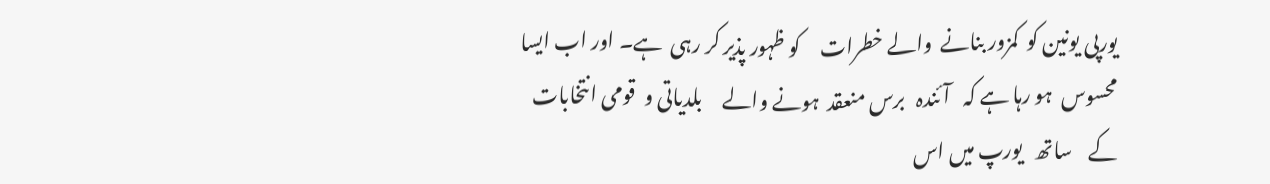یورپی یونین کو  کمزور بنانے  والے خطرات     کو ظہور پذیر کر رہی  ہے۔ اور اب ایسا  محسوس  ہو رہا ہے کہ   آئندہ   برس منعقد  ہونے والے     بلدیاتی و  قومی انتخابات   کے    ساتھ   یورپ میں اس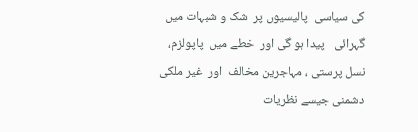کی سیاسی  پالیسیوں پر  شک و شبہات میں  گہرائی   پیدا ہو گی اور  خطے میں  پاپولزم،  نسل پرستی ، مہاجرین مخالف  اور  غیر ملکی دشمنی جیسے نظریات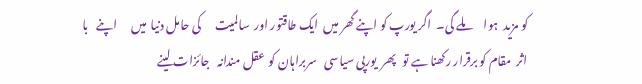کو مزید  ہوا     ملے گی۔  اگر یورپ کو اپنے گھر میں  ایک طاقتور اور  سالمیت      کی حامل دنیا  میں      اپنے   با اثر  مقام کو برقرار رکھنا ہے تو   پھر  یورپی سیاسی   سربراہان کو  عقل مندانہ   جائزات لینے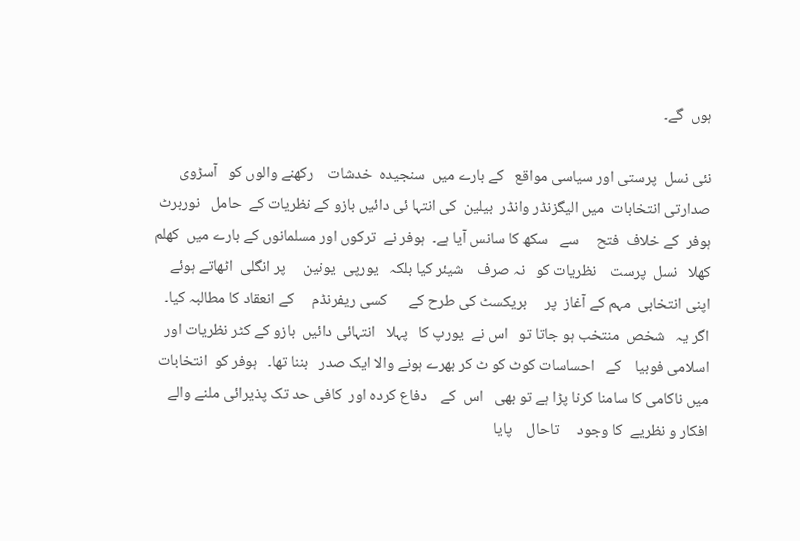ہوں  گے۔

نئی نسل  پرستی اور سیاسی مواقع   کے بارے میں  سنجیدہ  خدشات    رکھنے والوں کو   آسڑوی   صدارتی انتخابات  میں الیگزنڈر وانڈر  بیلین  کی انتہا ئی دائیں بازو کے نظریات کے  حامل   نوربرٹ  ہوفر  کے خلاف  فتح     سے   سکھ کا سانس آیا ہے۔  ہوفر نے  ترکوں اور مسلمانوں کے بارے میں  کھلم کھلا   نسل  پرست    نظریات کو   نہ صرف    شیئر کیا بلکہ   یورپی  یونین     پر انگلی  اٹھاتے ہوئے   اپنی انتخابی  مہم کے آغاز  پر     بریکسٹ کی طرح کے      کسی ریفرنڈم     کے انعقاد کا مطالبہ کیا۔   اگر یہ   شخص  منتخب ہو جاتا تو   اس نے  یورپ کا   پہلا   انتہائی دائیں  بازو کے کٹر نظریات اور  اسلامی فوبیا    کے   احساسات کوٹ کو ٹ کر بھرے ہونے والا ایک صدر   بننا تھا۔   ہوفر کو  انتخابات میں ناکامی کا سامنا کرنا پڑا ہے تو بھی   اس  کے    دفاع کردہ اور  کافی حد تک پذیرائی ملنے والے  افکار و نظریے  کا وجود     تاحال    پایا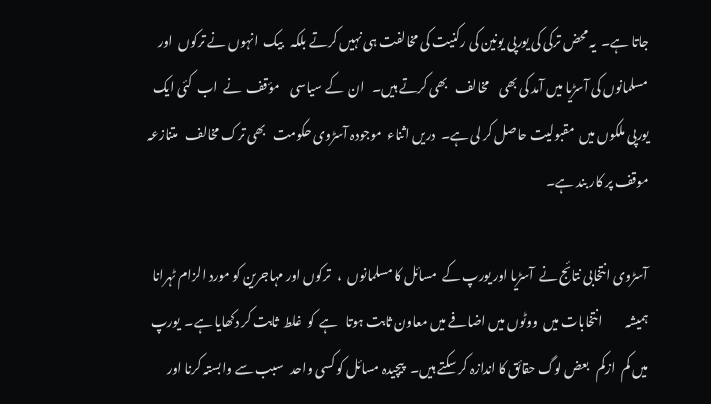جاتا ہے۔  یہ محض ترکی کی یورپی یونین کی رکنیت کی مخالفت ہی نہیں کرتے بلکہ   بیک  انہوں نے ترکوں  اور مسلمانوں کی آسڑیا میں آمد کی بھی    مخالف   بھی کرتے ہیں۔   ان  کے سیاسی    مؤقف  نے  اب  کئی ایک یورپی ملکوں میں  مقبولیت حاصل کر لی ہے۔  دریں اثناء  موجودہ آسڑوی حکومت   بھی ترک مخالف   متنازعہ موقف پر کار بند ہے۔

آسڑوی انتخابی نتائج نے  آسڑیا اور یورپ کے  مسائل کا مسلمانوں  ،   ترکوں اور مہاجرین کو مورد الزام ٹہرانا  ہمیشہ         انتخابات میں  ووٹوں میں اضافے میں معاون ثابت ہوتا   ہے  کو  غلط  ثابت کر دکھایا ہے۔  یورپ میں کم  ازکم   بعض لوگ حقائق کا اندازہ کر سکتے ہیں۔   پیچیدہ مسائل کو کسی واحد   سبب سے وابستہ کرنا اور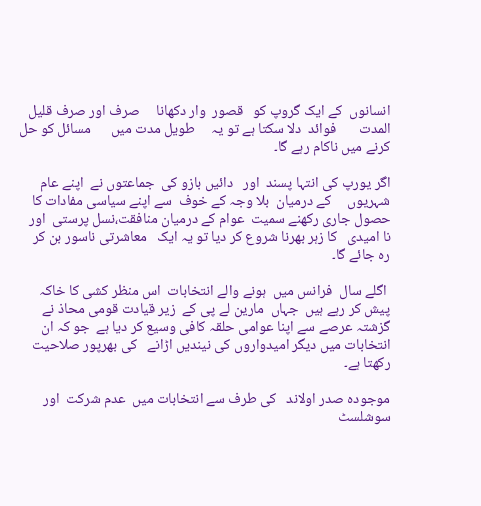انسانوں  کے ایک گروپ کو   قصور  وار دکھانا     صرف اور صرف قلیل المدت       فوائد  دلا سکتا ہے تو یہ     طویل مدت میں      مسائل کو حل کرنے میں ناکام رہے گا۔

اگر یورپ کی انتہا پسند  اور   دائیں بازو کی  جماعتوں نے  اپنے عام شہریوں     کے درمیان  بلا وجہ کے خوف  سے اپنے سیاسی مفادات کا حصول جاری رکھنے سمیت  عوام کے درمیان منافقت،نسل پرستی  اور نا امیدی   کا زہر بھرنا شروع کر دیا تو یہ ایک   معاشرتی ناسور بن کر رہ جائے گا۔

 اگلے سال  فرانس میں  ہونے والے انتخابات  اس منظر کشی کا خاکہ پیش کر رہے ہیں  جہاں  مارین لے پی کے  زیر قیادت قومی محاذ نے  گزشتہ عرصے سے اپنا عوامی حلقہ کافی وسیع کر دیا ہے  جو کہ ان انتخابات میں دیگر امیدواروں کی نیندیں اڑانے   کی بھرپور صلاحیت رکھتا ہے۔

موجودہ صدر اولاند   کی طرف سے انتخابات میں  عدم شرکت  اور سوشلسٹ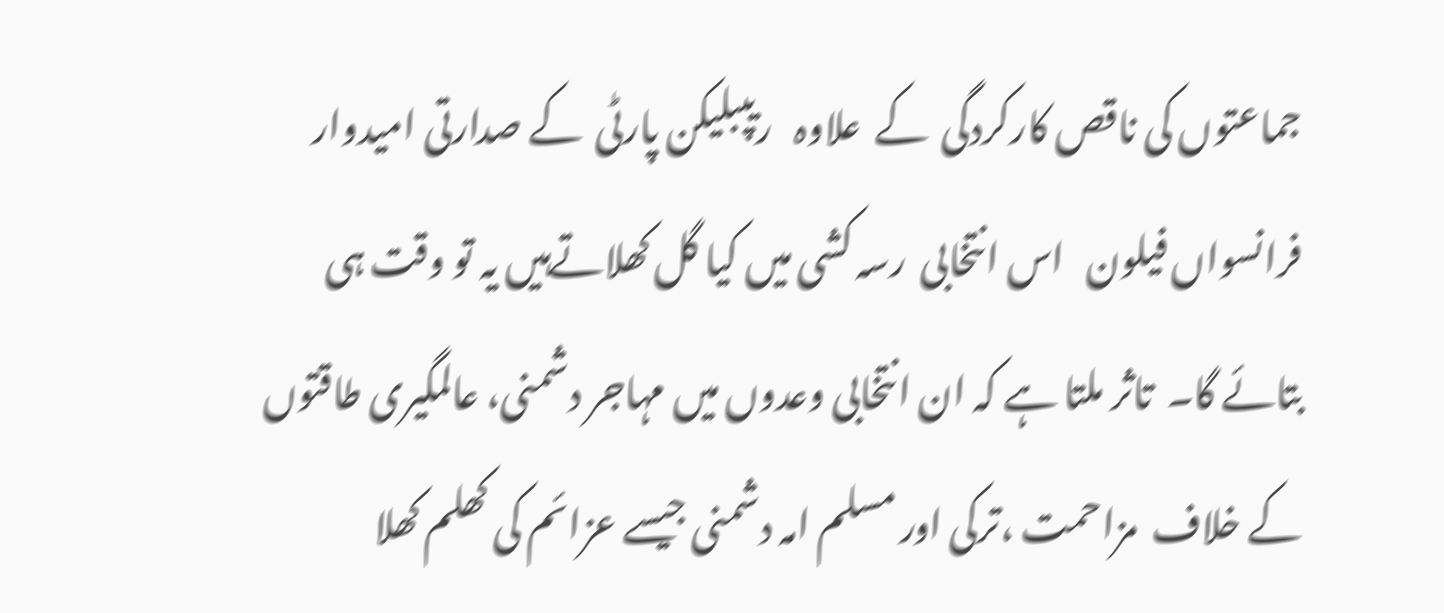جماعتوں کی ناقص کارکردگی  کے  علاوہ   ریپبلیکن پارٹی  کے صدارتی امیدوار فرانسواں فیلون   اس انتخابی  رسہ کشی میں کیا گل کھلاتےہیں یہ تو وقت ہی بتائے گا۔  تاثر ملتا ہے کہ ان انتخابی وعدوں میں مہاجر دشمنی، عالمگیری طاقتوں کے خلاف  مزاحمت ،ترکی اور مسلم امہ دشمنی جیسے عزائم کی کھلم کھلا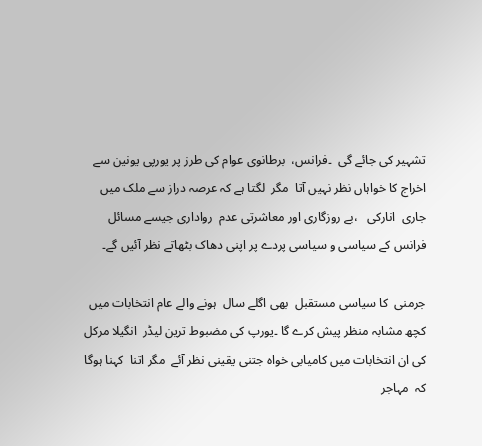تشہیر کی جائے گی  ۔فرانس،  برطانوی عوام کی طرز پر یورپی یونین سے اخراج کا خواہاں نظر نہیں آتا  مگر  لگتا ہے کہ عرصہ دراز سے ملک میں جاری  انارکی   ،بے روزگاری اور معاشرتی عدم  رواداری جیسے مسائل فرانس کے سیاسی و سیاسی پردے پر اپنی دھاک بٹھاتے نظر آئیں گے۔

جرمنی  کا سیاسی مستقبل  بھی اگلے سال  ہونے والے عام انتخابات میں  کچھ مشابہ منظر پیش کرے گا ۔یورپ کی مضبوط ترین لیڈر  انگیلا مرکل    کی ان انتخابات میں کامیابی خواہ جتنی یقینی نظر آئے  مگر اتنا  کہنا ہوگا کہ  مہاجر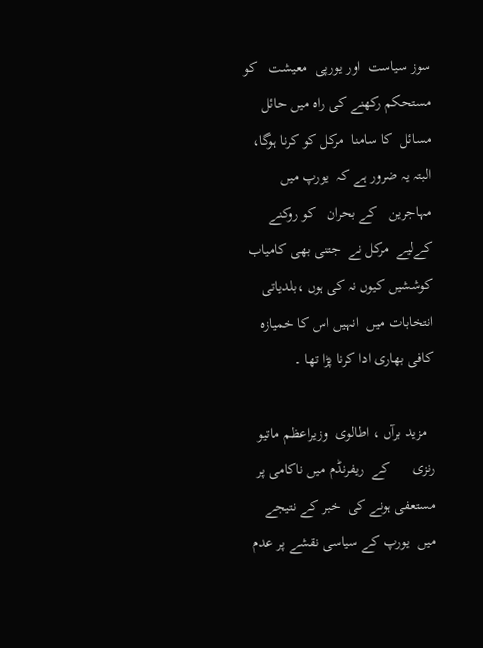سوز سیاست  اور یورپی  معیشت   کو مستحکم رکھنے کی راہ میں حائل مسائل  کا سامنا  مرکل کو کرنا ہوگا، البتہ یہ ضرور ہے کہ  یورپ میں مہاجرین   کے بحران   کو روکنے کےلیے  مرکل نے  جتنی بھی کامیاب کوششیں کیوں نہ کی ہوں ،بلدیاتی  انتخابات میں  انہیں اس کا خمیازہ کافی بھاری ادا کرنا پڑا تھا ۔

  مزید برآں ، اطالوی  وزیراعظم ماتیو رنزی      کے  ریفرنڈم میں ناکامی پر مستعفی ہونے کی  خبر کے نتیجے میں  یورپ کے سیاسی نقشے پر عدم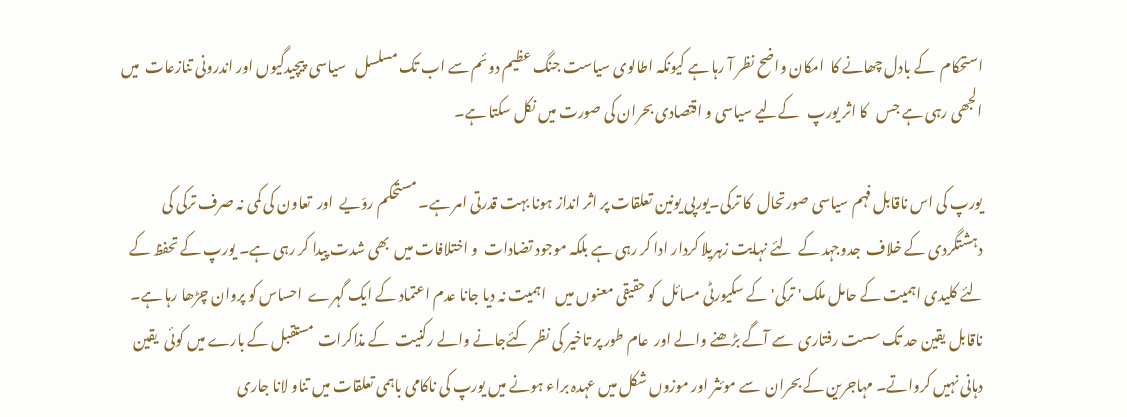استحکام  کے بادل چھانے کا  امکان واضح نظر آ رہا ہے کیونکہ اطالوی سیاست جنگ عظیم دوئم سے اب تک مسلسل   سیاسی  پیچیدگیوں اور اندرونی تنازعات  میں الجھی رہی ہے جس   کا اثر یورپ   کےلیے سیاسی و اقتصادی بحران کی صورت میں نکل سکتا ہے۔

یورپ کی اس ناقابل فہم سیاسی صورتحال  کا ترکی۔یورپی یونین تعلقات پر اثر انداز ہونا بہت قدرتی امر ہے۔ مستحکم روّیے  اور  تعاون کی کمی نہ صرف ترکی کی  دہشتگردی کے خلاف  جدوجہد کے  لئے نہایت زہریلا کردار ادا کر رہی ہے بلکہ موجود تضادات  و اختلافات میں  بھی شدت پیدا کر رہی ہے۔ یورپ کے تحفظ کے لئے کلیدی اہمیت کے حامل ملک' ترکی' کے سکیورٹی مسائل  کو حقیقی معنوں میں   اہمیت نہ دیا جانا عدم اعتماد کے ایک گہرے  احساس کو پروان چڑھا رہا ہے۔   ناقابل یقین حد تک سست رفتاری  سے آگے بڑھنے والے اور  عام طور پر تاخیر کی نظر کئےجانے والے رکنیت  کے مذاکرات  مستقبل کے بارے میں کوئی  یقین دہانی نہیں کرواتے۔ مہاجرین کے بحران  سے موئثر اور موزوں شکل میں عہدہ براء ہونے میں یورپ کی ناکامی باہمی تعلقات میں تناو لانا جاری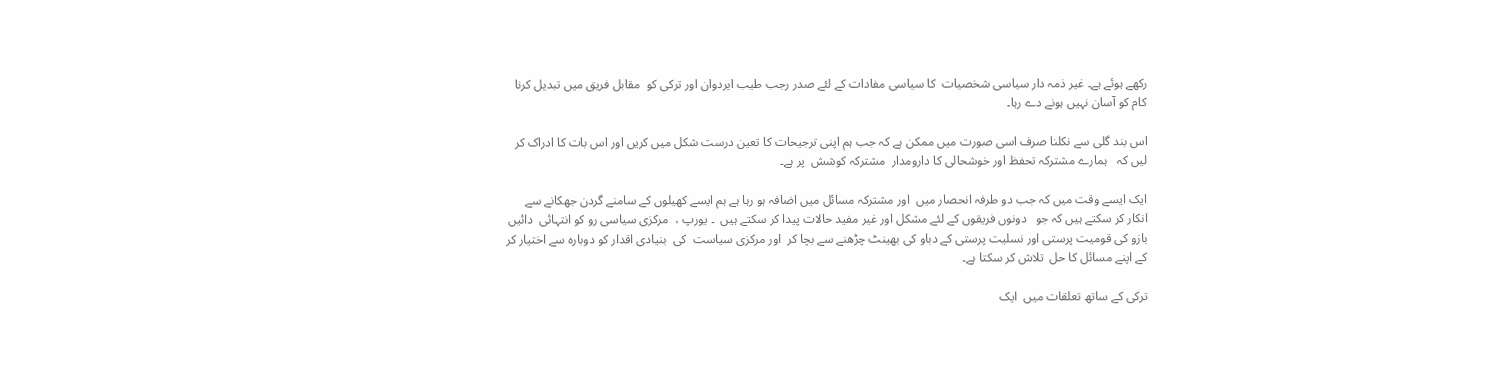رکھے ہوئے ہے۔ غیر ذمہ دار سیاسی شخصیات  کا سیاسی مفادات کے لئے صدر رجب طیب ایردوان اور ترکی کو  مقابل فریق میں تبدیل کرنا کام کو آسان نہیں ہونے دے رہا۔

اس بند گلی سے نکلنا صرف اسی صورت میں ممکن ہے کہ جب ہم اپنی ترجیحات کا تعین درست شکل میں کریں اور اس بات کا ادراک کر لیں کہ   ہمارے مشترکہ تحفظ اور خوشحالی کا دارومدار  مشترکہ کوشش  پر ہے۔

ایک ایسے وقت میں کہ جب دو طرفہ انحصار میں  اور مشترکہ مسائل میں اضافہ ہو رہا ہے ہم ایسے کھیلوں کے سامنے گردن جھکانے سے انکار کر سکتے ہیں کہ جو   دونوں فریقوں کے لئے مشکل اور غیر مفید حالات پیدا کر سکتے ہیں  ۔ یورپ ،  مرکزی سیاسی رو کو انتہائی  دائیں بازو کی قومیت پرستی اور نسلیت پرستی کے دباو کی بھینٹ چڑھنے سے بچا کر  اور مرکزی سیاست  کی  بنیادی اقدار کو دوبارہ سے اختیار کر کے اپنے مسائل کا حل  تلاش کر سکتا ہے۔

ترکی کے ساتھ تعلقات میں  ایک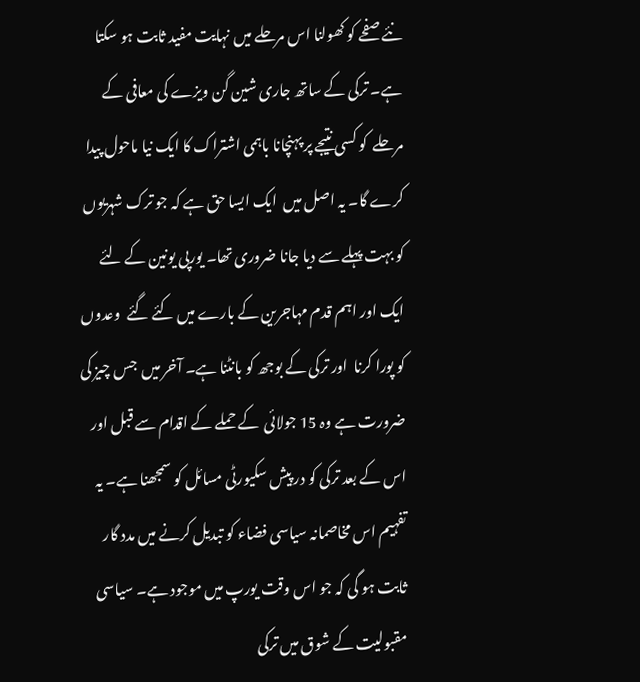نئے صفحے کو کھولنا اس مرحلے میں نہایت مفید ثابت ہو سکتا ہے۔ ترکی کے ساتھ جاری شین گن ویزے کی معافی کے مرحلے  کو کسی نتیجے پر پہنچانا باہمی اشتراک کا ایک نیا ماحول پیدا کرے گا۔ یہ اصل میں  ایک ایسا حق ہے کہ جو ترک شہریوں کو بہت پہلے سے دیا جانا ضروری تھا۔ یورپی یونین کے لئے ایک اور اہم قدم مہاجرین کے بارے میں کئے گئے  وعدوں کو پورا کرنا  اور ترکی کے بوجھ کو بانٹنا ہے۔ آخر میں  جس چیز کی ضرورت ہے وہ 15 جولائی  کے حملے کے اقدام سے قبل اور اس کے بعد ترکی کو در پیش سکیورٹی مسائل کو سمجھنا ہے۔ یہ تفہیم اس مخاصمانہ سیاسی فضاء کو تبدیل کرنے میں مدد گار ثابت ہو گی کہ جو اس وقت یورپ میں موجود ہے۔ سیاسی مقبولیت کے شوق میں ترکی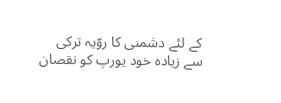کے لئے دشمنی کا روّیہ ترکی  سے زیادہ خود یورپ کو نقصان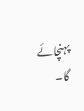پہنچائے گا۔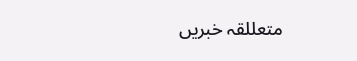متعللقہ خبریں